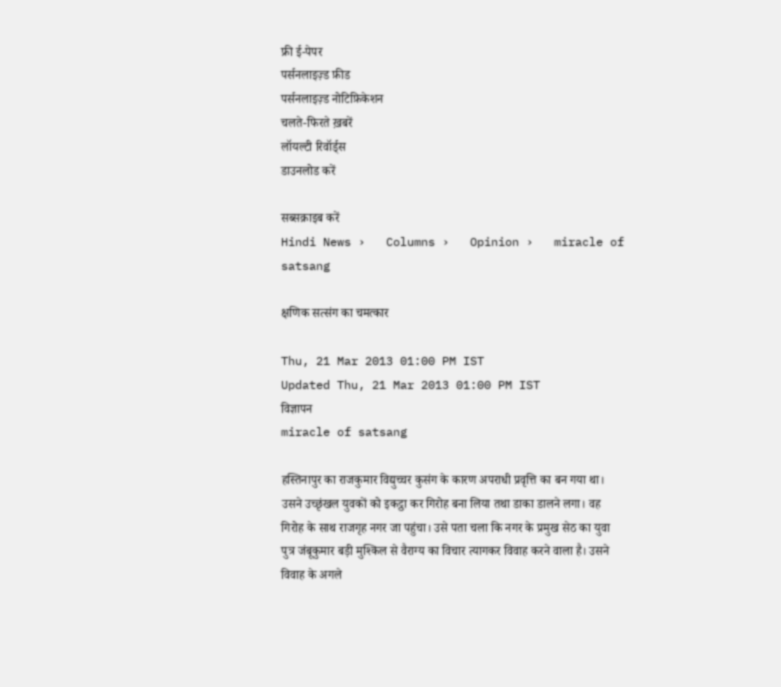फ्री ई-पेपर
पर्सनलाइज़्ड फ़ीड
पर्सनलाइज़्ड नोटिफ़िकेशन
चलते-फिरते ख़बरें
लॉयल्टी रिवॉर्ड्स
डाउनलोड करें

सब्सक्राइब करें
Hindi News ›   Columns ›   Opinion ›   miracle of satsang

क्षणिक सत्संग का चमत्कार

Thu, 21 Mar 2013 01:00 PM IST
Updated Thu, 21 Mar 2013 01:00 PM IST
विज्ञापन
miracle of satsang

हस्तिनापुर का राजकुमार विद्युच्चर कुसंग के कारण अपराधी प्रवृत्ति का बन गया था। उसने उच्छृंखल युवकों को इकट्ठा कर गिरोह बना लिया तथा डाका डालने लगा। वह गिरोह के साथ राजगृह नगर जा पहुंचा। उसे पता चला कि नगर के प्रमुख सेठ का युवा पुत्र जंबूकुमार बड़ी मुश्किल से वैराग्य का विचार त्यागकर विवाह करने वाला है। उसने विवाह के अगले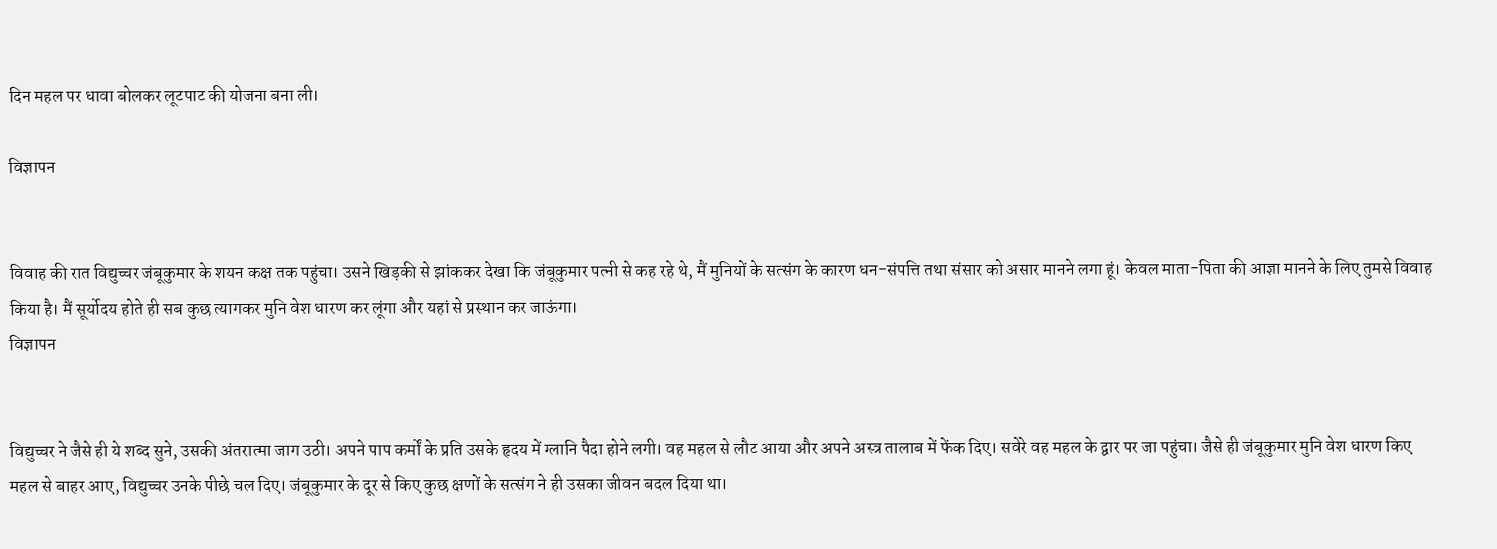दिन महल पर धावा बोलकर लूटपाट की योजना बना ली।

विज्ञापन


विवाह की रात विद्युच्चर जंबूकुमार के शयन कक्ष तक पहुंचा। उसने खिड़की से झांककर देखा कि जंबूकुमार पत्नी से कह रहे थे, मैं मुनियों के सत्संग के कारण धन-संपत्ति तथा संसार को असार मानने लगा हूं। केवल माता-पिता की आज्ञा मानने के लिए तुमसे विवाह किया है। मैं सूर्योदय होते ही सब कुछ त्यागकर मुनि वेश धारण कर लूंगा और यहां से प्रस्थान कर जाऊंगा।
विज्ञापन


विद्युच्चर ने जैसे ही ये शब्द सुने, उसकी अंतरात्मा जाग उठी। अपने पाप कर्मों के प्रति उसके हृदय में ग्लानि पैदा होने लगी। वह महल से लौट आया और अपने अस्त्र तालाब में फेंक दिए। सवेरे वह महल के द्वार पर जा पहुंचा। जैसे ही जंबूकुमार मुनि वेश धारण किए महल से बाहर आए, विद्युच्चर उनके पीछे चल दिए। जंबूकुमार के दूर से किए कुछ क्षणों के सत्संग ने ही उसका जीवन बदल दिया था।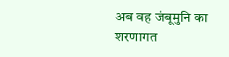अब वह जंबूमुनि का शरणागत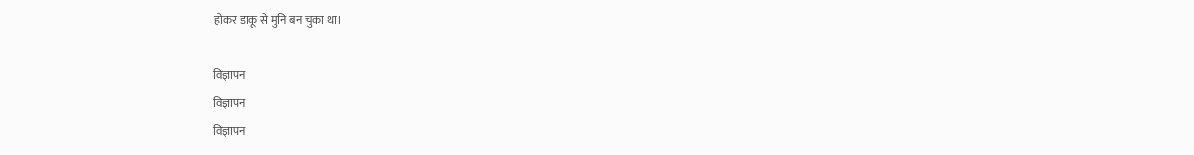होकर डाकू से मुनि बन चुका था।

विज्ञापन
विज्ञापन
विज्ञापन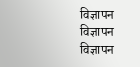विज्ञापन
विज्ञापन
विज्ञापन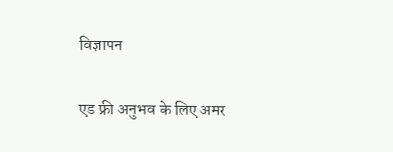विज्ञापन

एड फ्री अनुभव के लिए अमर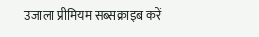उजाला प्रीमियम सब्सक्राइब करें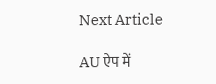Next Article

AU ऐप में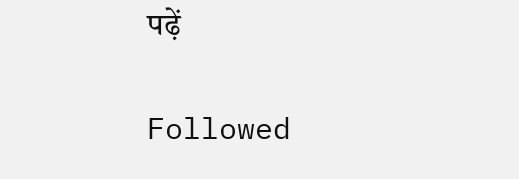पढ़ें

Followed